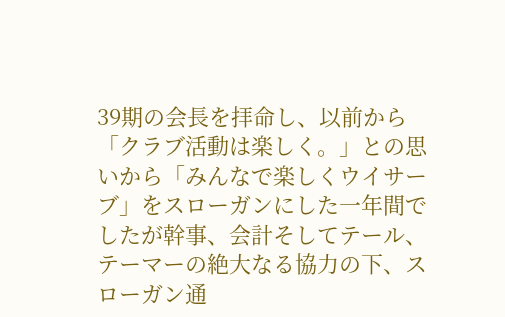39期の会長を拝命し、以前から「クラブ活動は楽しく。」との思いから「みんなで楽しくウイサーブ」をスローガンにした一年間でしたが幹事、会計そしてテール、テーマーの絶大なる協力の下、スローガン通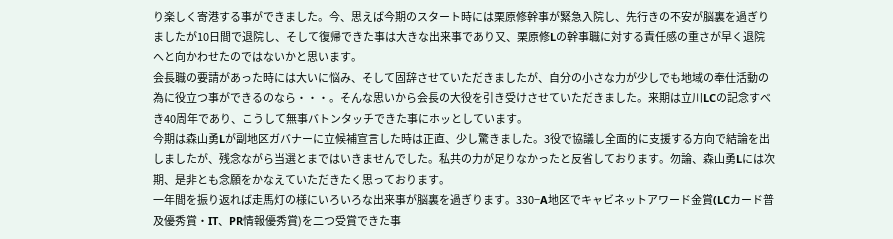り楽しく寄港する事ができました。今、思えば今期のスタート時には栗原修幹事が緊急入院し、先行きの不安が脳裏を過ぎりましたが10日間で退院し、そして復帰できた事は大きな出来事であり又、栗原修Lの幹事職に対する責任感の重さが早く退院へと向かわせたのではないかと思います。
会長職の要請があった時には大いに悩み、そして固辞させていただきましたが、自分の小さな力が少しでも地域の奉仕活動の為に役立つ事ができるのなら・・・。そんな思いから会長の大役を引き受けさせていただきました。来期は立川LCの記念すべき40周年であり、こうして無事バトンタッチできた事にホッとしています。
今期は森山勇Lが副地区ガバナーに立候補宣言した時は正直、少し驚きました。3役で協議し全面的に支援する方向で結論を出しましたが、残念ながら当選とまではいきませんでした。私共の力が足りなかったと反省しております。勿論、森山勇Lには次期、是非とも念願をかなえていただきたく思っております。
一年間を振り返れば走馬灯の様にいろいろな出来事が脳裏を過ぎります。330−A地区でキャビネットアワード金賞(LCカード普及優秀賞・IT、PR情報優秀賞)を二つ受賞できた事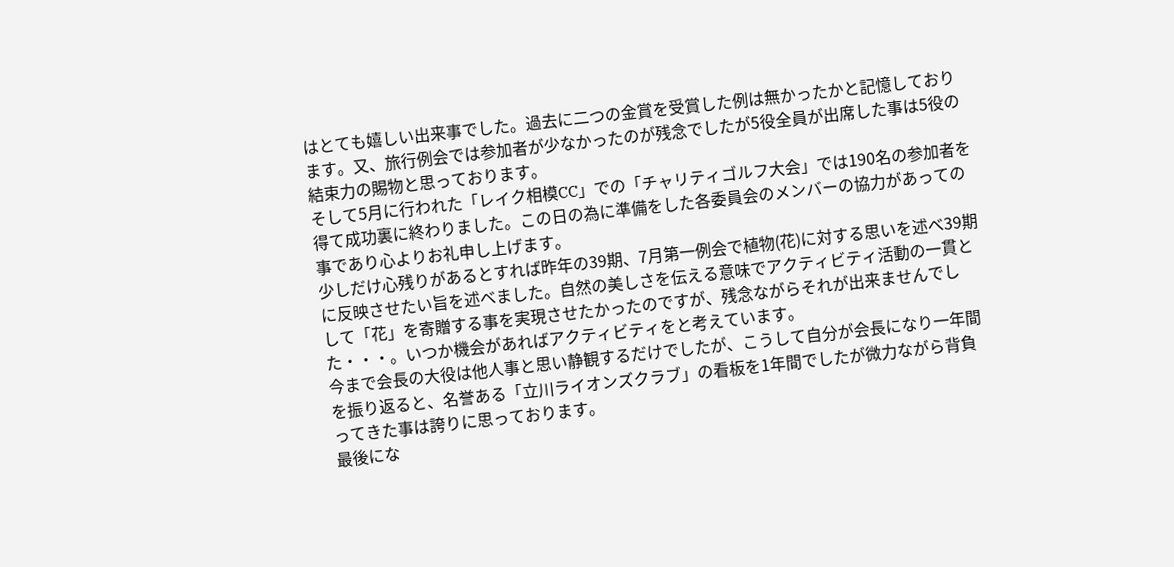はとても嬉しい出来事でした。過去に二つの金賞を受賞した例は無かったかと記憶しております。又、旅行例会では参加者が少なかったのが残念でしたが5役全員が出席した事は5役の結束力の賜物と思っております。
そして5月に行われた「レイク相模CC」での「チャリティゴルフ大会」では190名の参加者を得て成功裏に終わりました。この日の為に準備をした各委員会のメンバーの協力があっての事であり心よりお礼申し上げます。
少しだけ心残りがあるとすれば昨年の39期、7月第一例会で植物(花)に対する思いを述べ39期に反映させたい旨を述べました。自然の美しさを伝える意味でアクティビティ活動の一貫として「花」を寄贈する事を実現させたかったのですが、残念ながらそれが出来ませんでした・・・。いつか機会があればアクティビティをと考えています。
今まで会長の大役は他人事と思い静観するだけでしたが、こうして自分が会長になり一年間を振り返ると、名誉ある「立川ライオンズクラブ」の看板を1年間でしたが微力ながら背負ってきた事は誇りに思っております。
最後にな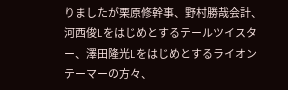りましたが栗原修幹事、野村勝哉会計、河西俊Lをはじめとするテールツイスター、澤田隆光Lをはじめとするライオンテーマーの方々、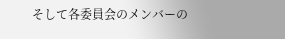そして各委員会のメンバーの